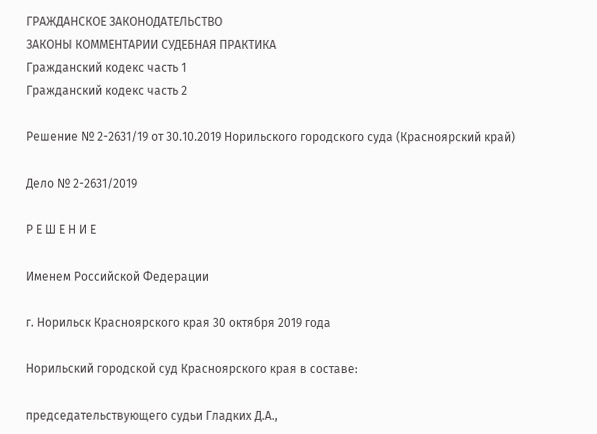ГРАЖДАНСКОЕ ЗАКОНОДАТЕЛЬСТВО
ЗАКОНЫ КОММЕНТАРИИ СУДЕБНАЯ ПРАКТИКА
Гражданский кодекс часть 1
Гражданский кодекс часть 2

Решение № 2-2631/19 от 30.10.2019 Норильского городского суда (Красноярский край)

Дело № 2-2631/2019

Р Е Ш Е Н И Е

Именем Российской Федерации

г. Норильск Красноярского края 30 октября 2019 года

Норильский городской суд Красноярского края в составе:

председательствующего судьи Гладких Д.А.,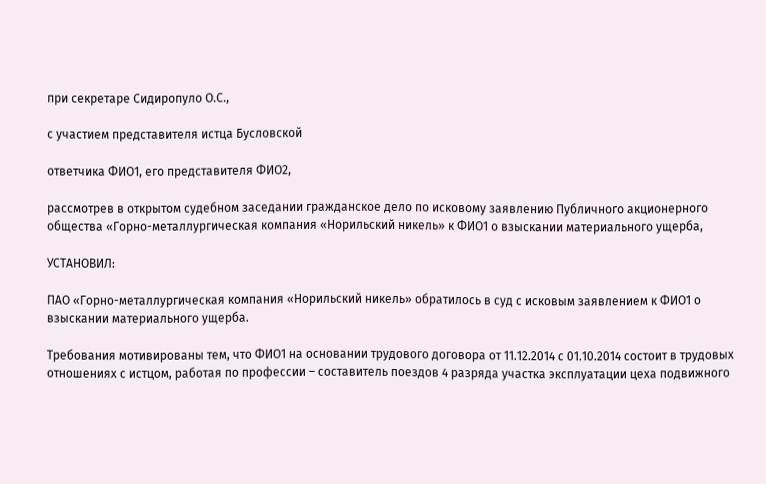при секретаре Сидиропуло О.С.,

с участием представителя истца Бусловской

ответчика ФИО1, его представителя ФИО2,

рассмотрев в открытом судебном заседании гражданское дело по исковому заявлению Публичного акционерного общества «Горно-металлургическая компания «Норильский никель» к ФИО1 о взыскании материального ущерба,

УСТАНОВИЛ:

ПАО «Горно-металлургическая компания «Норильский никель» обратилось в суд с исковым заявлением к ФИО1 о взыскании материального ущерба.

Требования мотивированы тем, что ФИО1 на основании трудового договора от 11.12.2014 с 01.10.2014 состоит в трудовых отношениях с истцом, работая по профессии – составитель поездов 4 разряда участка эксплуатации цеха подвижного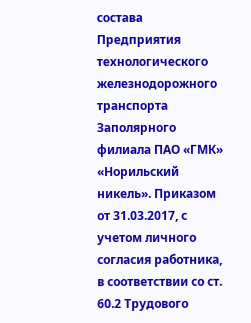состава Предприятия технологического железнодорожного транспорта Заполярного филиала ПАО «ГМК» «Норильский никель». Приказом от 31.03.2017, с учетом личного согласия работника, в соответствии со ст. 60.2 Трудового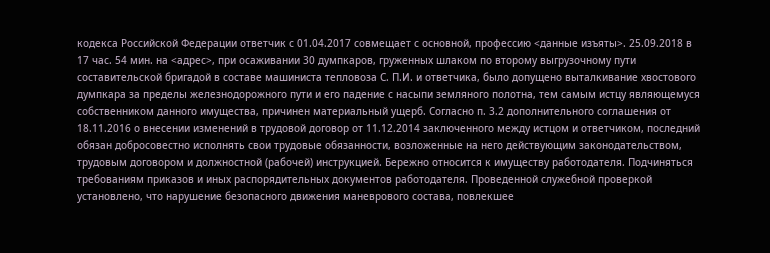кодекса Российской Федерации ответчик с 01.04.2017 совмещает с основной, профессию <данные изъяты>. 25.09.2018 в 17 час. 54 мин. на <адрес>, при осаживании 30 думпкаров, груженных шлаком по второму выгрузочному пути составительской бригадой в составе машиниста тепловоза С. П.И. и ответчика, было допущено выталкивание хвостового думпкара за пределы железнодорожного пути и его падение с насыпи земляного полотна, тем самым истцу являющемуся собственником данного имущества, причинен материальный ущерб. Согласно п. 3.2 дополнительного соглашения от 18.11.2016 о внесении изменений в трудовой договор от 11.12.2014 заключенного между истцом и ответчиком, последний обязан добросовестно исполнять свои трудовые обязанности, возложенные на него действующим законодательством, трудовым договором и должностной (рабочей) инструкцией. Бережно относится к имуществу работодателя. Подчиняться требованиям приказов и иных распорядительных документов работодателя. Проведенной служебной проверкой установлено, что нарушение безопасного движения маневрового состава, повлекшее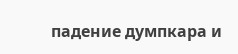падение думпкара и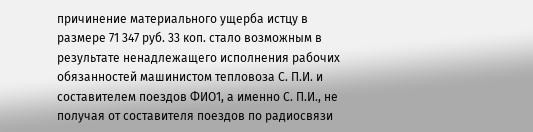причинение материального ущерба истцу в размере 71 347 руб. 33 коп. стало возможным в результате ненадлежащего исполнения рабочих обязанностей машинистом тепловоза С. П.И. и составителем поездов ФИО1, а именно С. П.И., не получая от составителя поездов по радиосвязи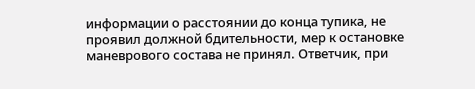информации о расстоянии до конца тупика, не проявил должной бдительности, мер к остановке маневрового состава не принял. Ответчик, при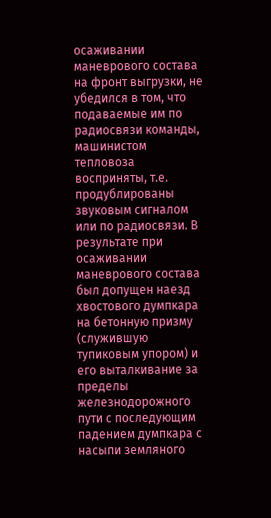осаживании маневрового состава на фронт выгрузки, не убедился в том, что подаваемые им по радиосвязи команды, машинистом тепловоза восприняты, т.е. продублированы звуковым сигналом или по радиосвязи. В результате при осаживании маневрового состава был допущен наезд хвостового думпкара на бетонную призму (служившую тупиковым упором) и его выталкивание за пределы железнодорожного пути с последующим падением думпкара с насыпи земляного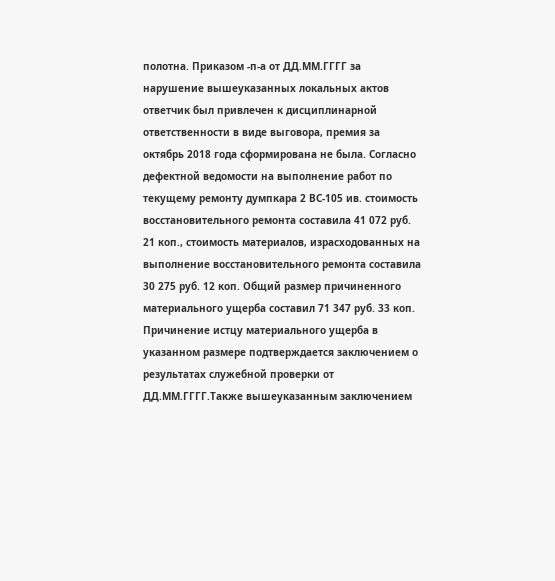полотна. Приказом -п-а от ДД.ММ.ГГГГ за нарушение вышеуказанных локальных актов ответчик был привлечен к дисциплинарной ответственности в виде выговора, премия за октябрь 2018 года сформирована не была. Согласно дефектной ведомости на выполнение работ по текущему ремонту думпкара 2 ВС-105 ив. стоимость восстановительного ремонта составила 41 072 руб. 21 коп., стоимость материалов, израсходованных на выполнение восстановительного ремонта составила 30 275 руб. 12 коп. Общий размер причиненного материального ущерба составил 71 347 руб. 33 коп. Причинение истцу материального ущерба в указанном размере подтверждается заключением о результатах служебной проверки от ДД.ММ.ГГГГ.Также вышеуказанным заключением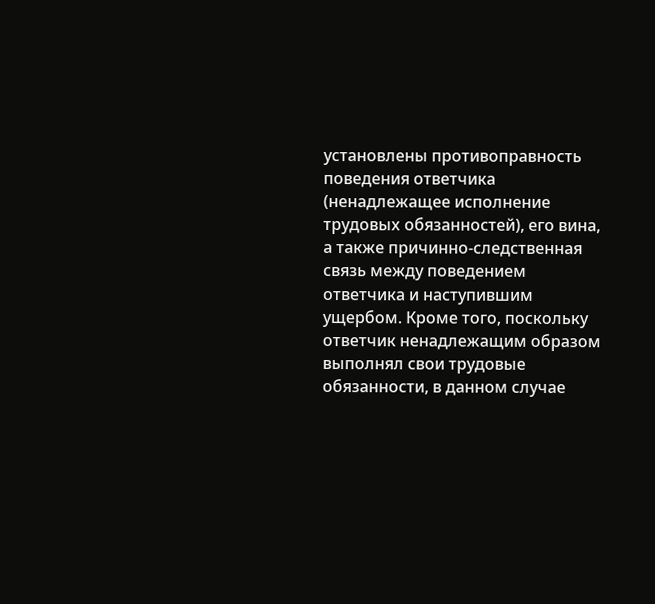установлены противоправность поведения ответчика (ненадлежащее исполнение трудовых обязанностей), его вина, а также причинно-следственная связь между поведением ответчика и наступившим ущербом. Кроме того, поскольку ответчик ненадлежащим образом выполнял свои трудовые обязанности, в данном случае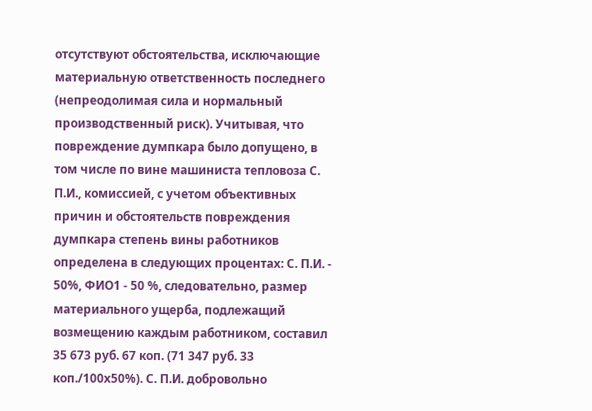отсутствуют обстоятельства, исключающие материальную ответственность последнего (непреодолимая сила и нормальный производственный риск). Учитывая, что повреждение думпкара было допущено, в том числе по вине машиниста тепловоза С. П.И., комиссией, с учетом объективных причин и обстоятельств повреждения думпкара степень вины работников определена в следующих процентах: С. П.И. - 50%, ФИО1 - 50 %, следовательно, размер материального ущерба, подлежащий возмещению каждым работником, составил 35 673 руб. 67 коп. (71 347 руб. 33 коп./100х50%). С. П.И. добровольно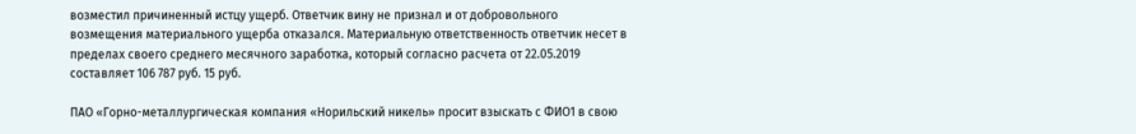возместил причиненный истцу ущерб. Ответчик вину не признал и от добровольного возмещения материального ущерба отказался. Материальную ответственность ответчик несет в пределах своего среднего месячного заработка, который согласно расчета от 22.05.2019 составляет 106 787 руб. 15 руб.

ПАО «Горно-металлургическая компания «Норильский никель» просит взыскать с ФИО1 в свою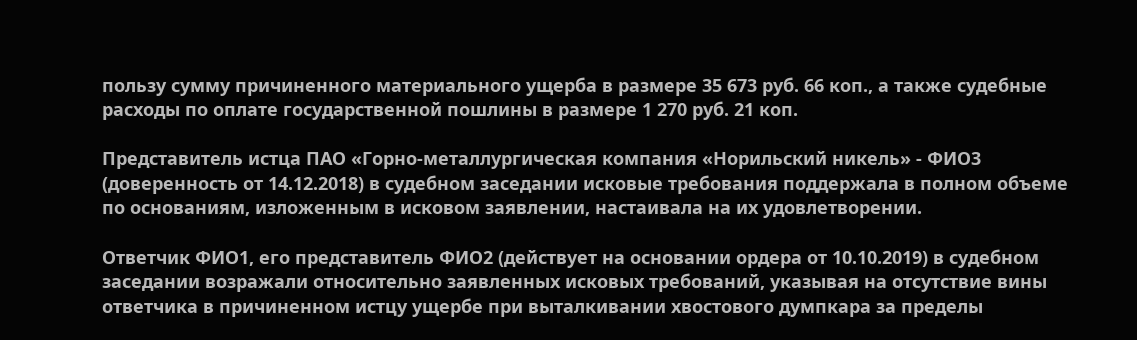пользу сумму причиненного материального ущерба в размере 35 673 руб. 66 коп., а также судебные расходы по оплате государственной пошлины в размере 1 270 руб. 21 коп.

Представитель истца ПАО «Горно-металлургическая компания «Норильский никель» - ФИО3 (доверенность от 14.12.2018) в судебном заседании исковые требования поддержала в полном объеме по основаниям, изложенным в исковом заявлении, настаивала на их удовлетворении.

Ответчик ФИО1, его представитель ФИО2 (действует на основании ордера от 10.10.2019) в судебном заседании возражали относительно заявленных исковых требований, указывая на отсутствие вины ответчика в причиненном истцу ущербе при выталкивании хвостового думпкара за пределы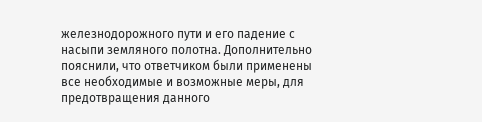железнодорожного пути и его падение с насыпи земляного полотна. Дополнительно пояснили, что ответчиком были применены все необходимые и возможные меры, для предотвращения данного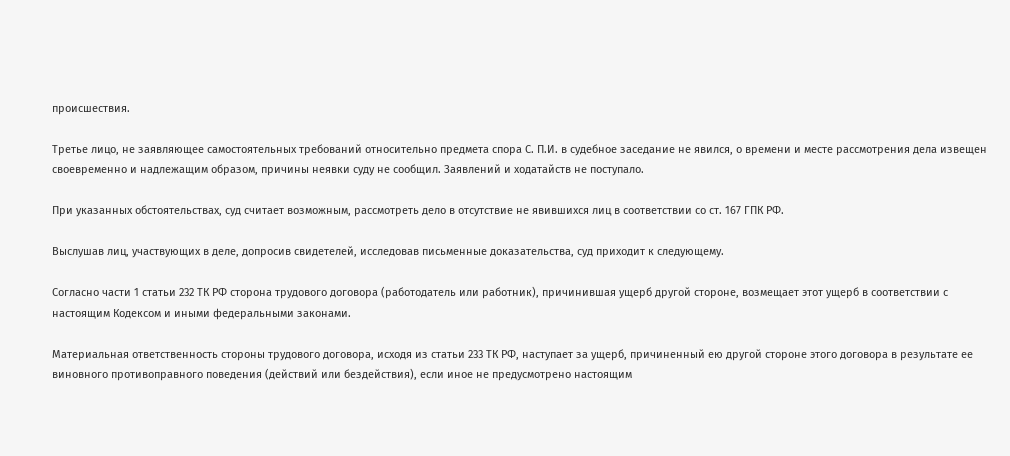происшествия.

Третье лицо, не заявляющее самостоятельных требований относительно предмета спора С. П.И. в судебное заседание не явился, о времени и месте рассмотрения дела извещен своевременно и надлежащим образом, причины неявки суду не сообщил. Заявлений и ходатайств не поступало.

При указанных обстоятельствах, суд считает возможным, рассмотреть дело в отсутствие не явившихся лиц в соответствии со ст. 167 ГПК РФ.

Выслушав лиц, участвующих в деле, допросив свидетелей, исследовав письменные доказательства, суд приходит к следующему.

Согласно части 1 статьи 232 ТК РФ сторона трудового договора (работодатель или работник), причинившая ущерб другой стороне, возмещает этот ущерб в соответствии с настоящим Кодексом и иными федеральными законами.

Материальная ответственность стороны трудового договора, исходя из статьи 233 ТК РФ, наступает за ущерб, причиненный ею другой стороне этого договора в результате ее виновного противоправного поведения (действий или бездействия), если иное не предусмотрено настоящим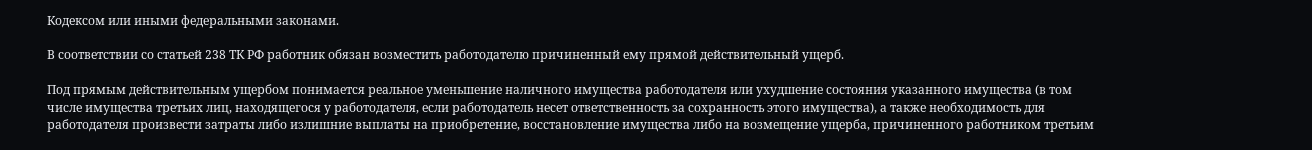Кодексом или иными федеральными законами.

В соответствии со статьей 238 ТК РФ работник обязан возместить работодателю причиненный ему прямой действительный ущерб.

Под прямым действительным ущербом понимается реальное уменьшение наличного имущества работодателя или ухудшение состояния указанного имущества (в том числе имущества третьих лиц, находящегося у работодателя, если работодатель несет ответственность за сохранность этого имущества), а также необходимость для работодателя произвести затраты либо излишние выплаты на приобретение, восстановление имущества либо на возмещение ущерба, причиненного работником третьим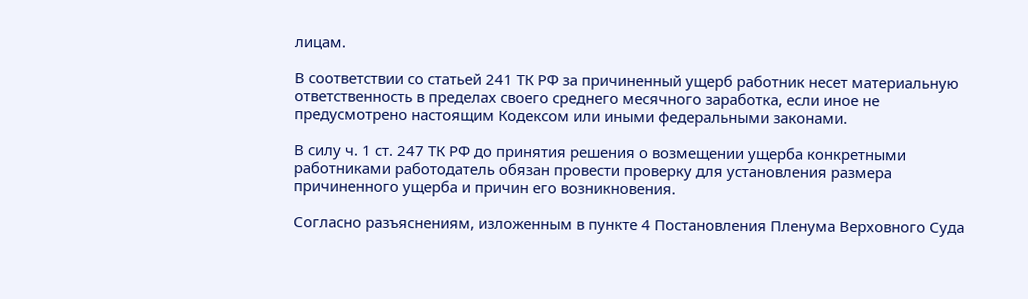лицам.

В соответствии со статьей 241 ТК РФ за причиненный ущерб работник несет материальную ответственность в пределах своего среднего месячного заработка, если иное не предусмотрено настоящим Кодексом или иными федеральными законами.

В силу ч. 1 ст. 247 ТК РФ до принятия решения о возмещении ущерба конкретными работниками работодатель обязан провести проверку для установления размера причиненного ущерба и причин его возникновения.

Согласно разъяснениям, изложенным в пункте 4 Постановления Пленума Верховного Суда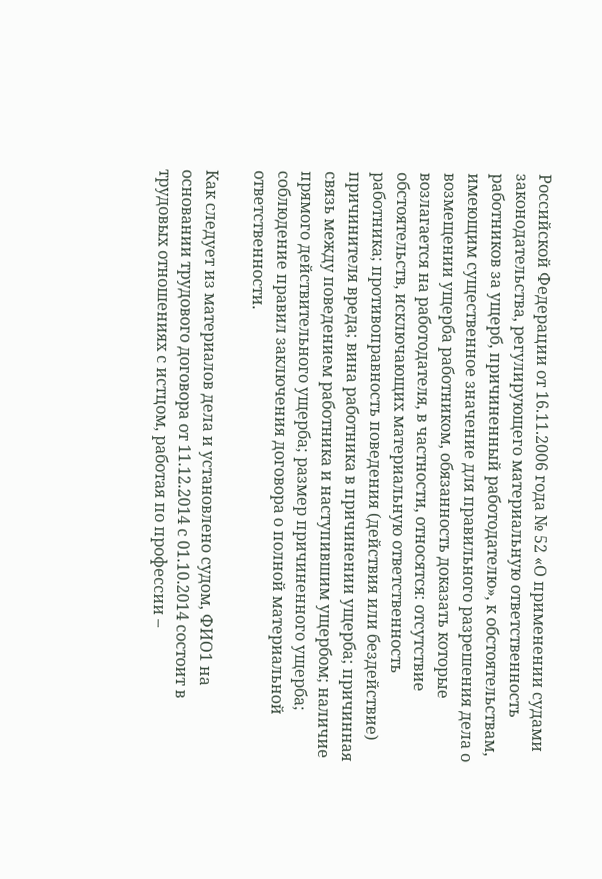Российской Федерации от 16.11.2006 года № 52 «О применении судами законодательства, регулирующего материальную ответственность работников за ущерб, причиненный работодателю», к обстоятельствам, имеющим существенное значение для правильного разрешения дела о возмещении ущерба работником, обязанность доказать которые возлагается на работодателя, в частности, относятся: отсутствие обстоятельств, исключающих материальную ответственность работника; противоправность поведения (действия или бездействие) причинителя вреда; вина работника в причинении ущерба; причинная связь между поведением работника и наступившим ущербом; наличие прямого действительного ущерба; размер причиненного ущерба; соблюдение правил заключения договора о полной материальной ответственности.

Как следует из материалов дела и установлено судом, ФИО1 на основании трудового договора от 11.12.2014 с 01.10.2014 состоит в трудовых отношениях с истцом, работая по профессии –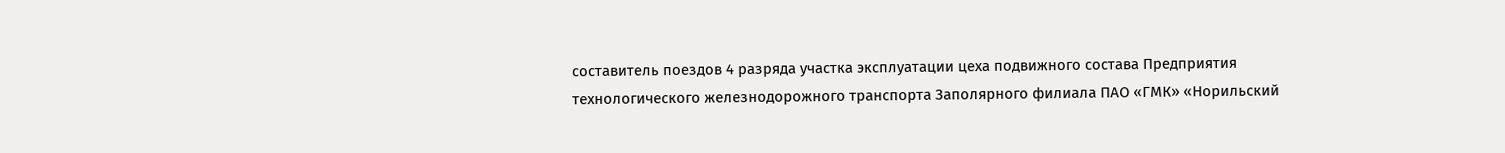составитель поездов 4 разряда участка эксплуатации цеха подвижного состава Предприятия технологического железнодорожного транспорта Заполярного филиала ПАО «ГМК» «Норильский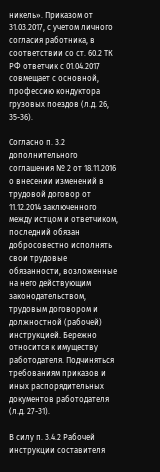никель». Приказом от 31.03.2017, с учетом личного согласия работника, в соответствии со ст. 60.2 ТК РФ ответчик с 01.04.2017 совмещает с основной, профессию кондуктора грузовых поездов (л.д. 26, 35-36).

Согласно п. 3.2 дополнительного соглашения № 2 от 18.11.2016 о внесении изменений в трудовой договор от 11.12.2014 заключенного между истцом и ответчиком, последний обязан добросовестно исполнять свои трудовые обязанности, возложенные на него действующим законодательством, трудовым договором и должностной (рабочей) инструкцией. Бережно относится к имуществу работодателя. Подчиняться требованиям приказов и иных распорядительных документов работодателя (л.д. 27-31).

В силу п. 3.4.2 Рабочей инструкции составителя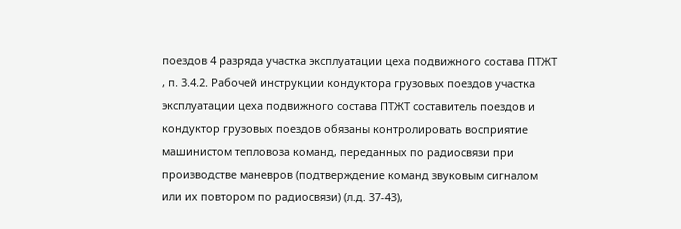поездов 4 разряда участка эксплуатации цеха подвижного состава ПТЖТ , п. 3.4.2. Рабочей инструкции кондуктора грузовых поездов участка эксплуатации цеха подвижного состава ПТЖТ составитель поездов и кондуктор грузовых поездов обязаны контролировать восприятие машинистом тепловоза команд, переданных по радиосвязи при производстве маневров (подтверждение команд звуковым сигналом или их повтором по радиосвязи) (л.д. 37-43),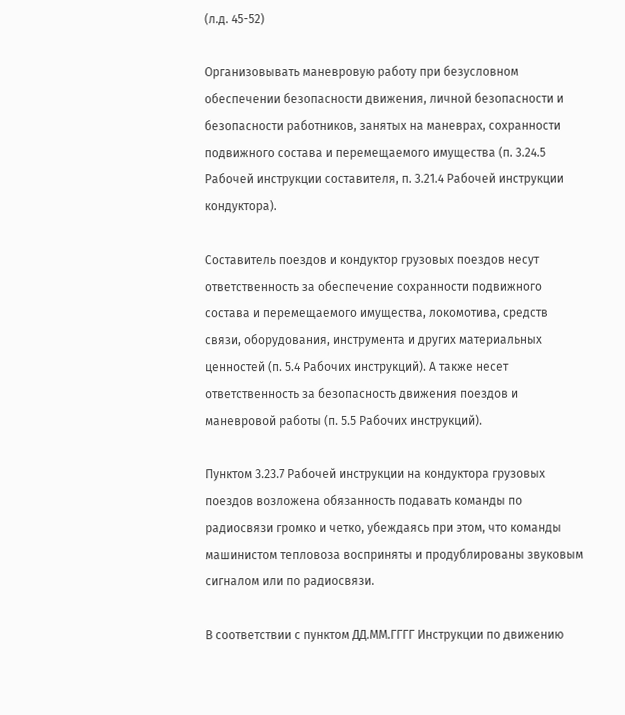(л.д. 45-52)

Организовывать маневровую работу при безусловном обеспечении безопасности движения, личной безопасности и безопасности работников, занятых на маневрах, сохранности подвижного состава и перемещаемого имущества (п. 3.24.5 Рабочей инструкции составителя, п. 3.21.4 Рабочей инструкции кондуктора).

Составитель поездов и кондуктор грузовых поездов несут ответственность за обеспечение сохранности подвижного состава и перемещаемого имущества, локомотива, средств связи, оборудования, инструмента и других материальных ценностей (п. 5.4 Рабочих инструкций). А также несет ответственность за безопасность движения поездов и маневровой работы (п. 5.5 Рабочих инструкций).

Пунктом 3.23.7 Рабочей инструкции на кондуктора грузовых поездов возложена обязанность подавать команды по радиосвязи громко и четко, убеждаясь при этом, что команды машинистом тепловоза восприняты и продублированы звуковым сигналом или по радиосвязи.

В соответствии с пунктом ДД.ММ.ГГГГ Инструкции по движению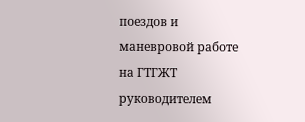поездов и маневровой работе на ГТГЖТ руководителем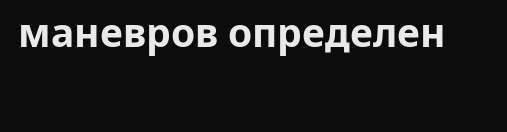маневров определен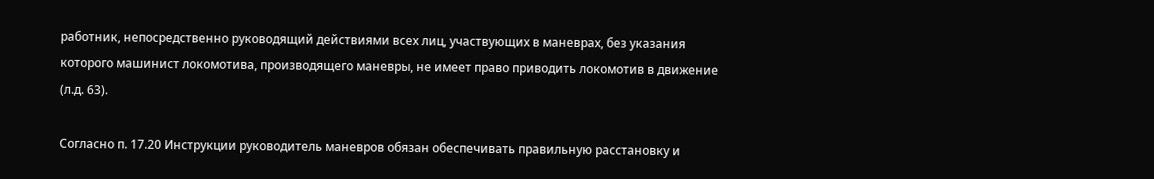работник, непосредственно руководящий действиями всех лиц, участвующих в маневрах, без указания которого машинист локомотива, производящего маневры, не имеет право приводить локомотив в движение (л.д. 63).

Согласно п. 17.20 Инструкции руководитель маневров обязан обеспечивать правильную расстановку и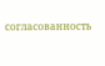согласованность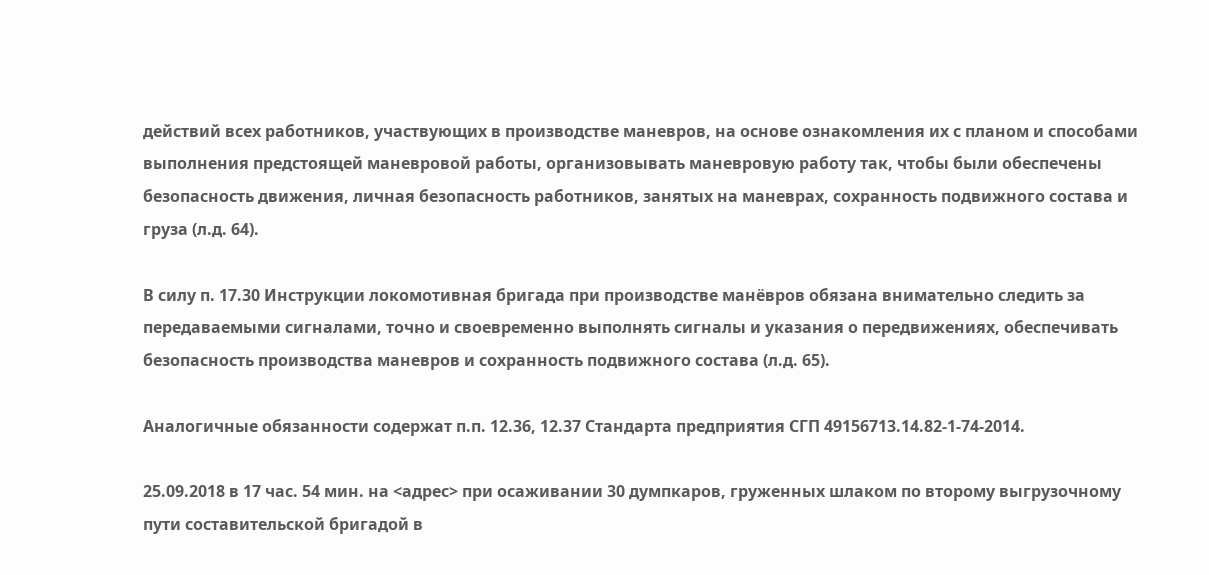действий всех работников, участвующих в производстве маневров, на основе ознакомления их с планом и способами выполнения предстоящей маневровой работы, организовывать маневровую работу так, чтобы были обеспечены безопасность движения, личная безопасность работников, занятых на маневрах, сохранность подвижного состава и груза (л.д. 64).

В силу п. 17.30 Инструкции локомотивная бригада при производстве манёвров обязана внимательно следить за передаваемыми сигналами, точно и своевременно выполнять сигналы и указания о передвижениях, обеспечивать безопасность производства маневров и сохранность подвижного состава (л.д. 65).

Аналогичные обязанности содержат п.п. 12.36, 12.37 Стандарта предприятия СГП 49156713.14.82-1-74-2014.

25.09.2018 в 17 час. 54 мин. на <адрес> при осаживании 30 думпкаров, груженных шлаком по второму выгрузочному пути составительской бригадой в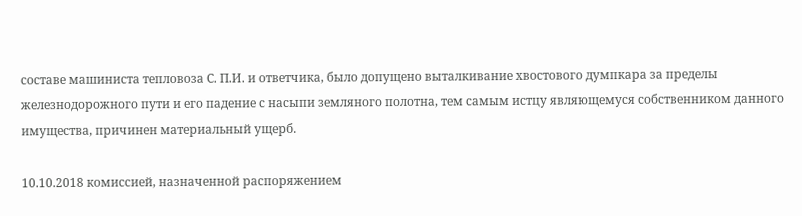составе машиниста тепловоза С. П.И. и ответчика, было допущено выталкивание хвостового думпкара за пределы железнодорожного пути и его падение с насыпи земляного полотна, тем самым истцу являющемуся собственником данного имущества, причинен материальный ущерб.

10.10.2018 комиссией, назначенной распоряжением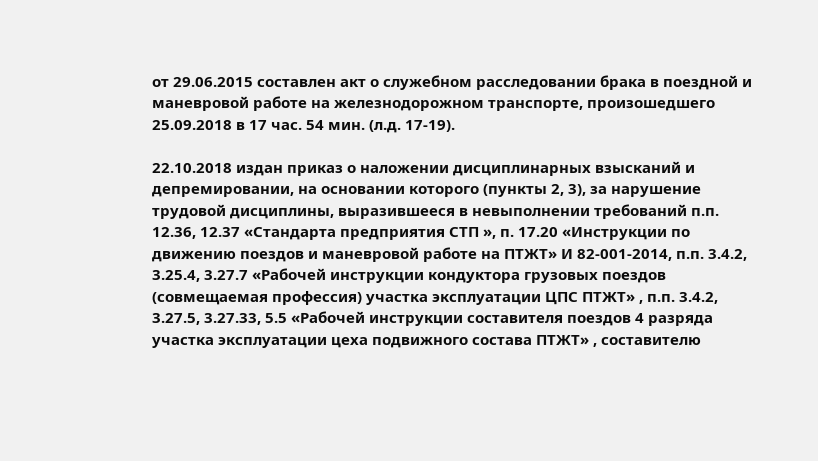от 29.06.2015 составлен акт о служебном расследовании брака в поездной и маневровой работе на железнодорожном транспорте, произошедшего 25.09.2018 в 17 час. 54 мин. (л.д. 17-19).

22.10.2018 издан приказ о наложении дисциплинарных взысканий и депремировании, на основании которого (пункты 2, 3), за нарушение трудовой дисциплины, выразившееся в невыполнении требований п.п. 12.36, 12.37 «Стандарта предприятия СТП », п. 17.20 «Инструкции по движению поездов и маневровой работе на ПТЖТ» И 82-001-2014, п.п. 3.4.2, 3.25.4, 3.27.7 «Рабочей инструкции кондуктора грузовых поездов (совмещаемая профессия) участка эксплуатации ЦПС ПТЖТ» , п.п. 3.4.2, 3.27.5, 3.27.33, 5.5 «Рабочей инструкции составителя поездов 4 разряда участка эксплуатации цеха подвижного состава ПТЖТ» , составителю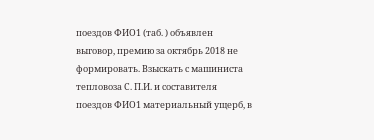поездов ФИО1 (таб. ) объявлен выговор, премию за октябрь 2018 не формировать. Взыскать с машиниста тепловоза С. П.И. и составителя поездов ФИО1 материальный ущерб, в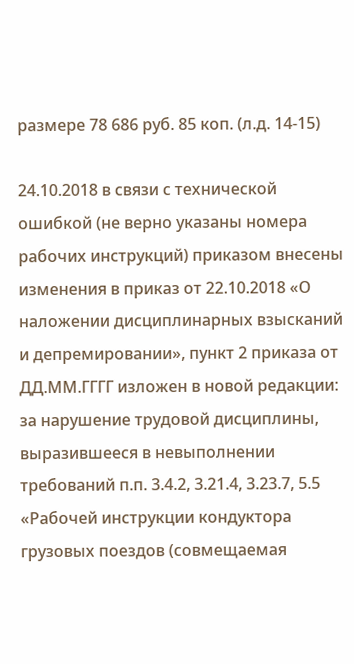размере 78 686 руб. 85 коп. (л.д. 14-15)

24.10.2018 в связи с технической ошибкой (не верно указаны номера рабочих инструкций) приказом внесены изменения в приказ от 22.10.2018 «О наложении дисциплинарных взысканий и депремировании», пункт 2 приказа от ДД.ММ.ГГГГ изложен в новой редакции: за нарушение трудовой дисциплины, выразившееся в невыполнении требований п.п. 3.4.2, 3.21.4, 3.23.7, 5.5 «Рабочей инструкции кондуктора грузовых поездов (совмещаемая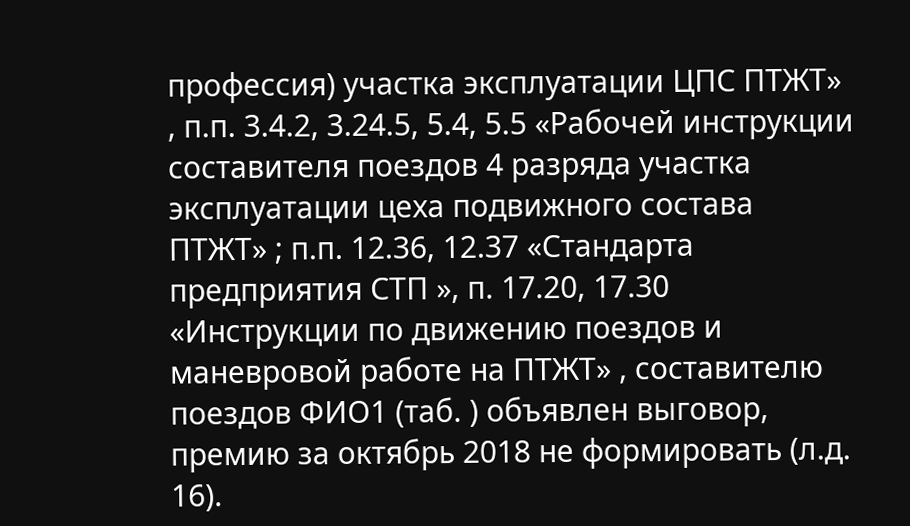профессия) участка эксплуатации ЦПС ПТЖТ» , п.п. 3.4.2, 3.24.5, 5.4, 5.5 «Рабочей инструкции составителя поездов 4 разряда участка эксплуатации цеха подвижного состава ПТЖТ» ; п.п. 12.36, 12.37 «Стандарта предприятия СТП », п. 17.20, 17.30 «Инструкции по движению поездов и маневровой работе на ПТЖТ» , составителю поездов ФИО1 (таб. ) объявлен выговор, премию за октябрь 2018 не формировать (л.д. 16).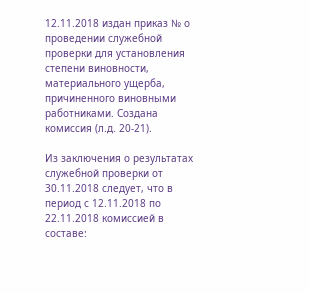12.11.2018 издан приказ № о проведении служебной проверки для установления степени виновности, материального ущерба, причиненного виновными работниками. Создана комиссия (л.д. 20-21).

Из заключения о результатах служебной проверки от 30.11.2018 следует, что в период с 12.11.2018 по 22.11.2018 комиссией в составе: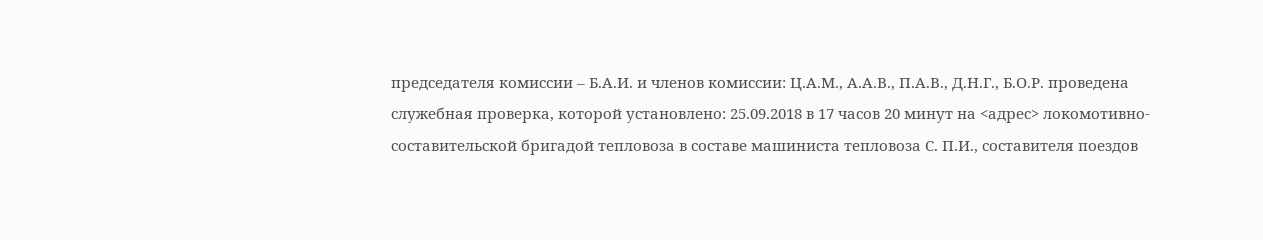председателя комиссии – Б.А.И. и членов комиссии: Ц.А.М., А.А.В., П.А.В., Д.Н.Г., Б.О.Р. проведена служебная проверка, которой установлено: 25.09.2018 в 17 часов 20 минут на <адрес> локомотивно-составительской бригадой тепловоза в составе машиниста тепловоза С. П.И., составителя поездов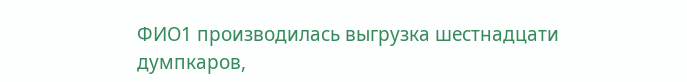ФИО1 производилась выгрузка шестнадцати думпкаров,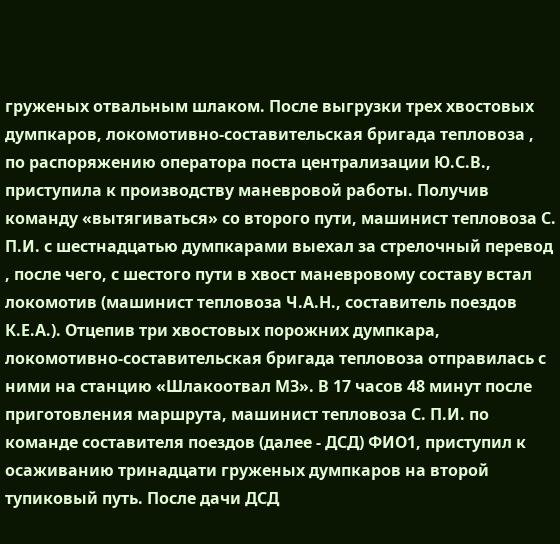груженых отвальным шлаком. После выгрузки трех хвостовых думпкаров, локомотивно-составительская бригада тепловоза , по распоряжению оператора поста централизации Ю.С.В., приступила к производству маневровой работы. Получив команду «вытягиваться» со второго пути, машинист тепловоза С. П.И. с шестнадцатью думпкарами выехал за стрелочный перевод , после чего, с шестого пути в хвост маневровому составу встал локомотив (машинист тепловоза Ч.А.Н., составитель поездов К.Е.А.). Отцепив три хвостовых порожних думпкара, локомотивно-составительская бригада тепловоза отправилась с ними на станцию «Шлакоотвал МЗ». В 17 часов 48 минут после приготовления маршрута, машинист тепловоза С. П.И. по команде составителя поездов (далее - ДСД) ФИО1, приступил к осаживанию тринадцати груженых думпкаров на второй тупиковый путь. После дачи ДСД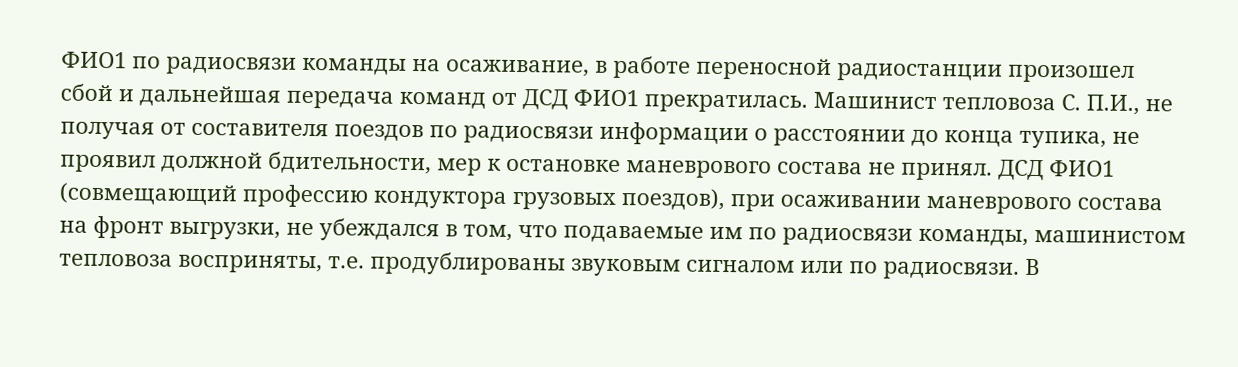ФИО1 по радиосвязи команды на осаживание, в работе переносной радиостанции произошел сбой и дальнейшая передача команд от ДСД ФИО1 прекратилась. Машинист тепловоза С. П.И., не получая от составителя поездов по радиосвязи информации о расстоянии до конца тупика, не проявил должной бдительности, мер к остановке маневрового состава не принял. ДСД ФИО1 (совмещающий профессию кондуктора грузовых поездов), при осаживании маневрового состава на фронт выгрузки, не убеждался в том, что подаваемые им по радиосвязи команды, машинистом тепловоза восприняты, т.е. продублированы звуковым сигналом или по радиосвязи. В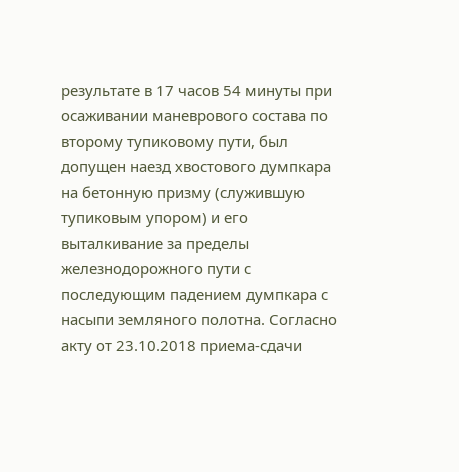результате в 17 часов 54 минуты при осаживании маневрового состава по второму тупиковому пути, был допущен наезд хвостового думпкара на бетонную призму (служившую тупиковым упором) и его выталкивание за пределы железнодорожного пути с последующим падением думпкара с насыпи земляного полотна. Согласно акту от 23.10.2018 приема-сдачи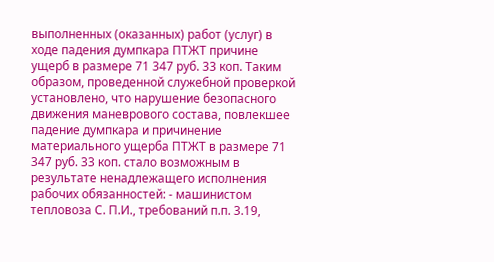выполненных (оказанных) работ (услуг) в ходе падения думпкара ПТЖТ причине ущерб в размере 71 347 руб. 33 коп. Таким образом, проведенной служебной проверкой установлено, что нарушение безопасного движения маневрового состава, повлекшее падение думпкара и причинение материального ущерба ПТЖТ в размере 71 347 руб. 33 коп. стало возможным в результате ненадлежащего исполнения рабочих обязанностей: - машинистом тепловоза С. П.И., требований п.п. 3.19,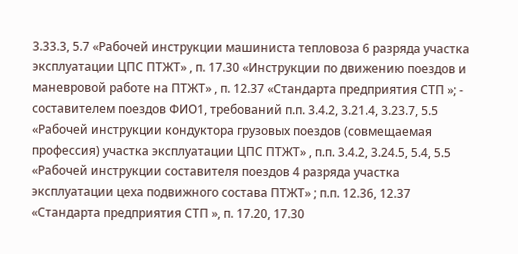3.33.3, 5.7 «Рабочей инструкции машиниста тепловоза 6 разряда участка эксплуатации ЦПС ПТЖТ» , п. 17.30 «Инструкции по движению поездов и маневровой работе на ПТЖТ» , п. 12.37 «Стандарта предприятия СТП »; - составителем поездов ФИО1, требований п.п. 3.4.2, 3.21.4, 3.23.7, 5.5 «Рабочей инструкции кондуктора грузовых поездов (совмещаемая профессия) участка эксплуатации ЦПС ПТЖТ» , п.п. 3.4.2, 3.24.5, 5.4, 5.5 «Рабочей инструкции составителя поездов 4 разряда участка эксплуатации цеха подвижного состава ПТЖТ» ; п.п. 12.36, 12.37 «Стандарта предприятия СТП », п. 17.20, 17.30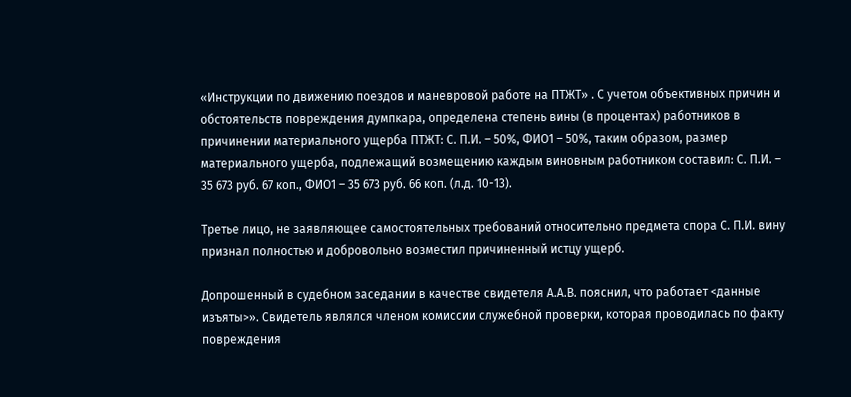«Инструкции по движению поездов и маневровой работе на ПТЖТ» . С учетом объективных причин и обстоятельств повреждения думпкара, определена степень вины (в процентах) работников в причинении материального ущерба ПТЖТ: С. П.И. – 50%, ФИО1 – 50%, таким образом, размер материального ущерба, подлежащий возмещению каждым виновным работником составил: С. П.И. – 35 673 руб. 67 коп., ФИО1 – 35 673 руб. 66 коп. (л.д. 10-13).

Третье лицо, не заявляющее самостоятельных требований относительно предмета спора С. П.И. вину признал полностью и добровольно возместил причиненный истцу ущерб.

Допрошенный в судебном заседании в качестве свидетеля А.А.В. пояснил, что работает <данные изъяты>». Свидетель являлся членом комиссии служебной проверки, которая проводилась по факту повреждения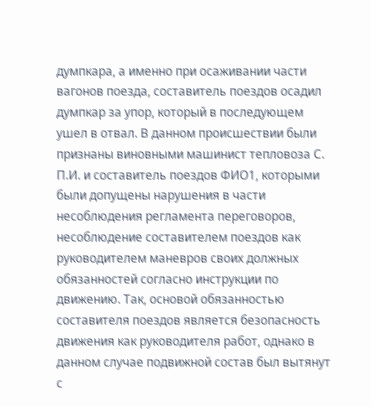думпкара, а именно при осаживании части вагонов поезда, составитель поездов осадил думпкар за упор, который в последующем ушел в отвал. В данном происшествии были признаны виновными машинист тепловоза С. П.И. и составитель поездов ФИО1, которыми были допущены нарушения в части несоблюдения регламента переговоров, несоблюдение составителем поездов как руководителем маневров своих должных обязанностей согласно инструкции по движению. Так, основой обязанностью составителя поездов является безопасность движения как руководителя работ, однако в данном случае подвижной состав был вытянут с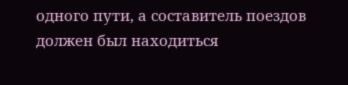одного пути, а составитель поездов должен был находиться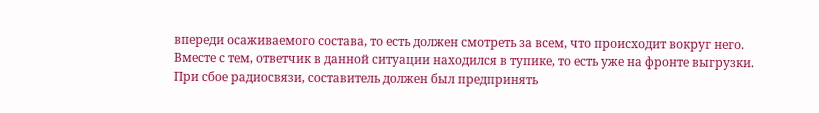впереди осаживаемого состава, то есть должен смотреть за всем, что происходит вокруг него. Вместе с тем, ответчик в данной ситуации находился в тупике, то есть уже на фронте выгрузки. При сбое радиосвязи, составитель должен был предпринять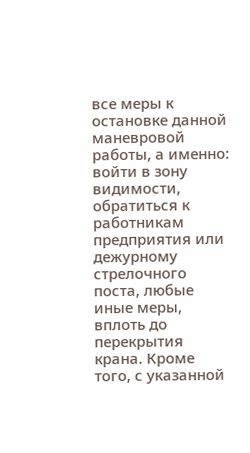все меры к остановке данной маневровой работы, а именно: войти в зону видимости, обратиться к работникам предприятия или дежурному стрелочного поста, любые иные меры, вплоть до перекрытия крана. Кроме того, с указанной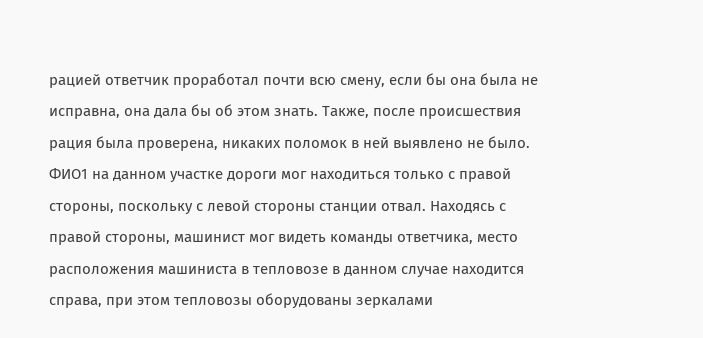рацией ответчик проработал почти всю смену, если бы она была не исправна, она дала бы об этом знать. Также, после происшествия рация была проверена, никаких поломок в ней выявлено не было. ФИО1 на данном участке дороги мог находиться только с правой стороны, поскольку с левой стороны станции отвал. Находясь с правой стороны, машинист мог видеть команды ответчика, место расположения машиниста в тепловозе в данном случае находится справа, при этом тепловозы оборудованы зеркалами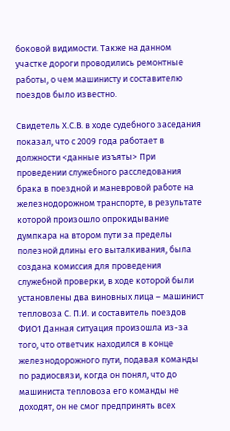боковой видимости. Также на данном участке дороги проводились ремонтные работы, о чем машинисту и составителю поездов было известно.

Свидетель Х.С.В. в ходе судебного заседания показал, что с 2009 года работает в должности <данные изъяты> При проведении служебного расследования брака в поездной и маневровой работе на железнодорожном транспорте, в результате которой произошло опрокидывание думпкара на втором пути за пределы полезной длины его выталкивания, была создана комиссия для проведения служебной проверки, в ходе которой были установлены два виновных лица – машинист тепловоза С. П.И. и составитель поездов ФИО1 Данная ситуация произошла из-за того, что ответчик находился в конце железнодорожного пути, подавая команды по радиосвязи, когда он понял, что до машиниста тепловоза его команды не доходят, он не смог предпринять всех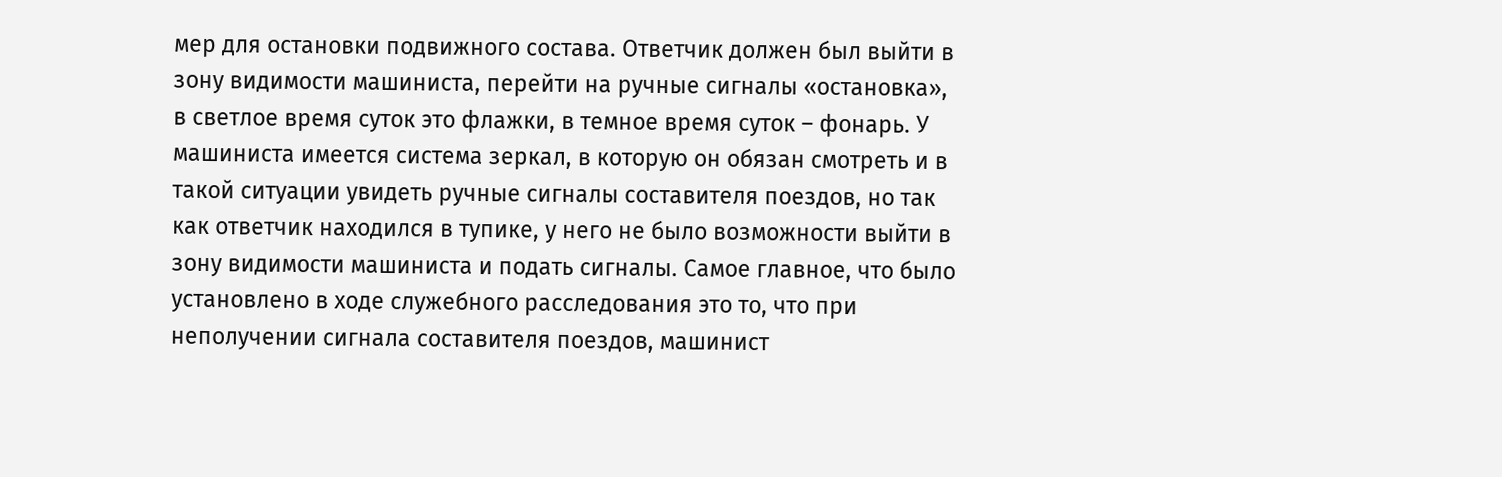мер для остановки подвижного состава. Ответчик должен был выйти в зону видимости машиниста, перейти на ручные сигналы «остановка», в светлое время суток это флажки, в темное время суток – фонарь. У машиниста имеется система зеркал, в которую он обязан смотреть и в такой ситуации увидеть ручные сигналы составителя поездов, но так как ответчик находился в тупике, у него не было возможности выйти в зону видимости машиниста и подать сигналы. Самое главное, что было установлено в ходе служебного расследования это то, что при неполучении сигнала составителя поездов, машинист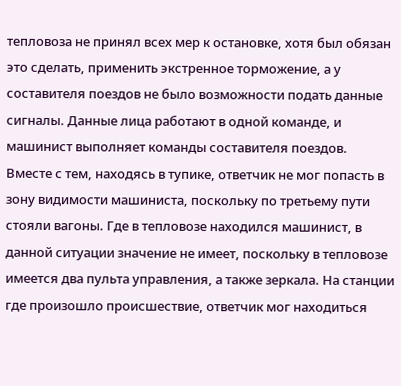тепловоза не принял всех мер к остановке, хотя был обязан это сделать, применить экстренное торможение, а у составителя поездов не было возможности подать данные сигналы. Данные лица работают в одной команде, и машинист выполняет команды составителя поездов. Вместе с тем, находясь в тупике, ответчик не мог попасть в зону видимости машиниста, поскольку по третьему пути стояли вагоны. Где в тепловозе находился машинист, в данной ситуации значение не имеет, поскольку в тепловозе имеется два пульта управления, а также зеркала. На станции где произошло происшествие, ответчик мог находиться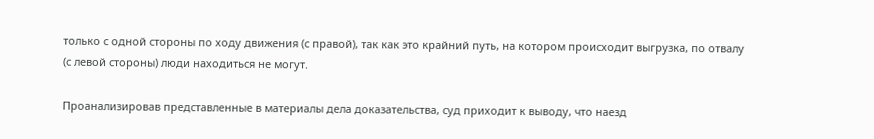только с одной стороны по ходу движения (с правой), так как это крайний путь, на котором происходит выгрузка, по отвалу (с левой стороны) люди находиться не могут.

Проанализировав представленные в материалы дела доказательства, суд приходит к выводу, что наезд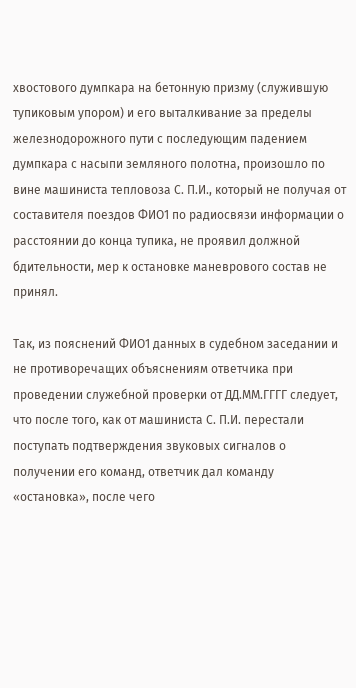хвостового думпкара на бетонную призму (служившую тупиковым упором) и его выталкивание за пределы железнодорожного пути с последующим падением думпкара с насыпи земляного полотна, произошло по вине машиниста тепловоза С. П.И., который не получая от составителя поездов ФИО1 по радиосвязи информации о расстоянии до конца тупика, не проявил должной бдительности, мер к остановке маневрового состав не принял.

Так, из пояснений ФИО1 данных в судебном заседании и не противоречащих объяснениям ответчика при проведении служебной проверки от ДД.ММ.ГГГГ следует, что после того, как от машиниста С. П.И. перестали поступать подтверждения звуковых сигналов о получении его команд, ответчик дал команду «остановка», после чего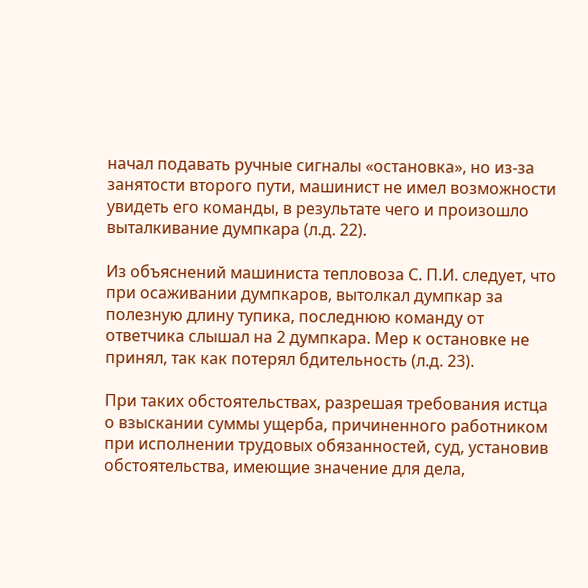начал подавать ручные сигналы «остановка», но из-за занятости второго пути, машинист не имел возможности увидеть его команды, в результате чего и произошло выталкивание думпкара (л.д. 22).

Из объяснений машиниста тепловоза С. П.И. следует, что при осаживании думпкаров, вытолкал думпкар за полезную длину тупика, последнюю команду от ответчика слышал на 2 думпкара. Мер к остановке не принял, так как потерял бдительность (л.д. 23).

При таких обстоятельствах, разрешая требования истца о взыскании суммы ущерба, причиненного работником при исполнении трудовых обязанностей, суд, установив обстоятельства, имеющие значение для дела,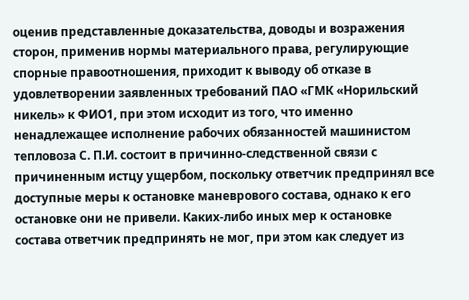оценив представленные доказательства, доводы и возражения сторон, применив нормы материального права, регулирующие спорные правоотношения, приходит к выводу об отказе в удовлетворении заявленных требований ПАО «ГМК «Норильский никель» к ФИО1, при этом исходит из того, что именно ненадлежащее исполнение рабочих обязанностей машинистом тепловоза С. П.И. состоит в причинно-следственной связи с причиненным истцу ущербом, поскольку ответчик предпринял все доступные меры к остановке маневрового состава, однако к его остановке они не привели. Каких-либо иных мер к остановке состава ответчик предпринять не мог, при этом как следует из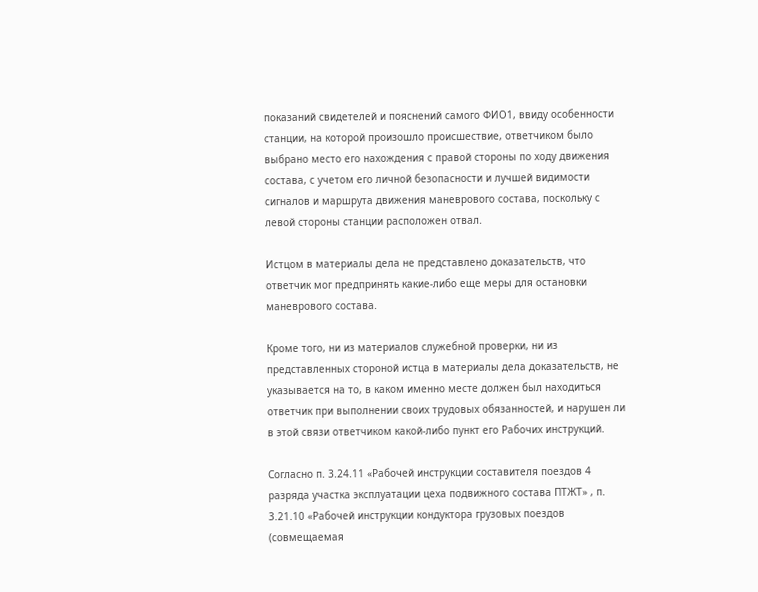показаний свидетелей и пояснений самого ФИО1, ввиду особенности станции, на которой произошло происшествие, ответчиком было выбрано место его нахождения с правой стороны по ходу движения состава, с учетом его личной безопасности и лучшей видимости сигналов и маршрута движения маневрового состава, поскольку с левой стороны станции расположен отвал.

Истцом в материалы дела не представлено доказательств, что ответчик мог предпринять какие-либо еще меры для остановки маневрового состава.

Кроме того, ни из материалов служебной проверки, ни из представленных стороной истца в материалы дела доказательств, не указывается на то, в каком именно месте должен был находиться ответчик при выполнении своих трудовых обязанностей, и нарушен ли в этой связи ответчиком какой-либо пункт его Рабочих инструкций.

Согласно п. 3.24.11 «Рабочей инструкции составителя поездов 4 разряда участка эксплуатации цеха подвижного состава ПТЖТ» , п. 3.21.10 «Рабочей инструкции кондуктора грузовых поездов (совмещаемая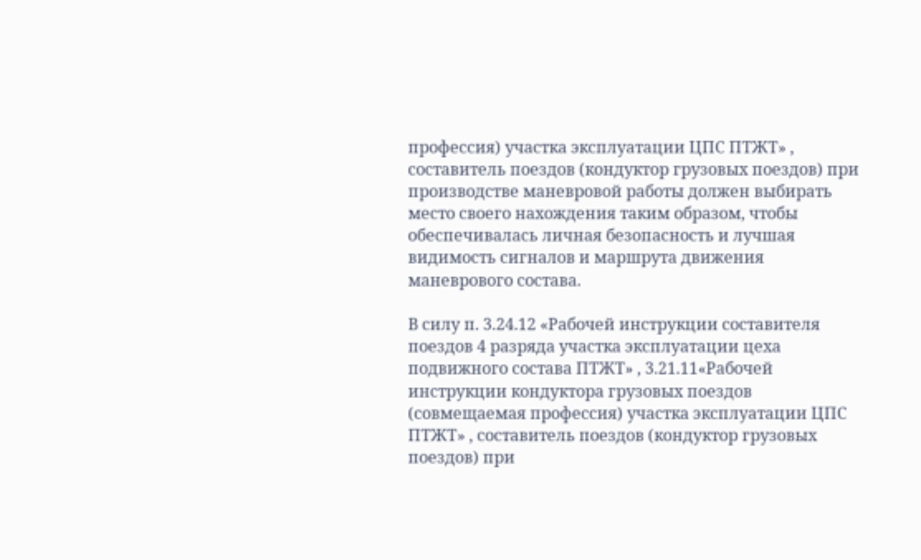профессия) участка эксплуатации ЦПС ПТЖТ» , составитель поездов (кондуктор грузовых поездов) при производстве маневровой работы должен выбирать место своего нахождения таким образом, чтобы обеспечивалась личная безопасность и лучшая видимость сигналов и маршрута движения маневрового состава.

В силу п. 3.24.12 «Рабочей инструкции составителя поездов 4 разряда участка эксплуатации цеха подвижного состава ПТЖТ» , 3.21.11«Рабочей инструкции кондуктора грузовых поездов (совмещаемая профессия) участка эксплуатации ЦПС ПТЖТ» , составитель поездов (кондуктор грузовых поездов) при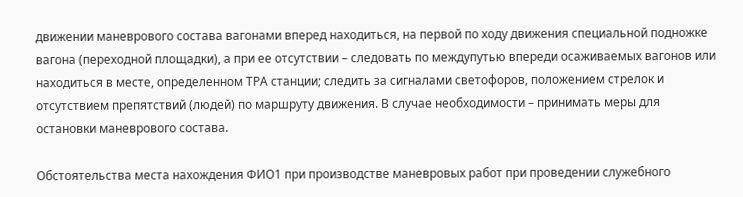движении маневрового состава вагонами вперед находиться, на первой по ходу движения специальной подножке вагона (переходной площадки), а при ее отсутствии – следовать по междупутью впереди осаживаемых вагонов или находиться в месте, определенном ТРА станции; следить за сигналами светофоров, положением стрелок и отсутствием препятствий (людей) по маршруту движения. В случае необходимости – принимать меры для остановки маневрового состава.

Обстоятельства места нахождения ФИО1 при производстве маневровых работ при проведении служебного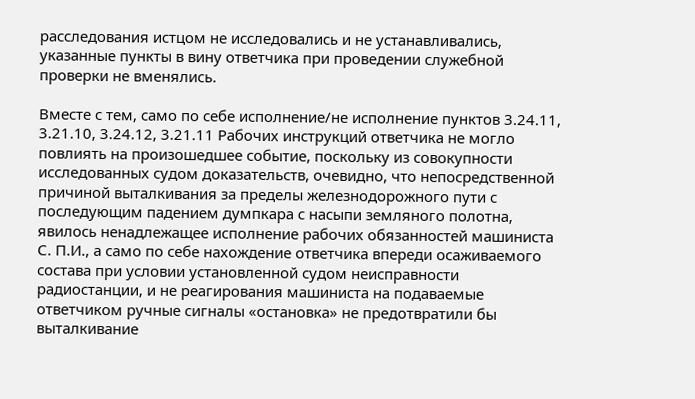расследования истцом не исследовались и не устанавливались, указанные пункты в вину ответчика при проведении служебной проверки не вменялись.

Вместе с тем, само по себе исполнение/не исполнение пунктов 3.24.11, 3.21.10, 3.24.12, 3.21.11 Рабочих инструкций ответчика не могло повлиять на произошедшее событие, поскольку из совокупности исследованных судом доказательств, очевидно, что непосредственной причиной выталкивания за пределы железнодорожного пути с последующим падением думпкара с насыпи земляного полотна, явилось ненадлежащее исполнение рабочих обязанностей машиниста С. П.И., а само по себе нахождение ответчика впереди осаживаемого состава при условии установленной судом неисправности радиостанции, и не реагирования машиниста на подаваемые ответчиком ручные сигналы «остановка» не предотвратили бы выталкивание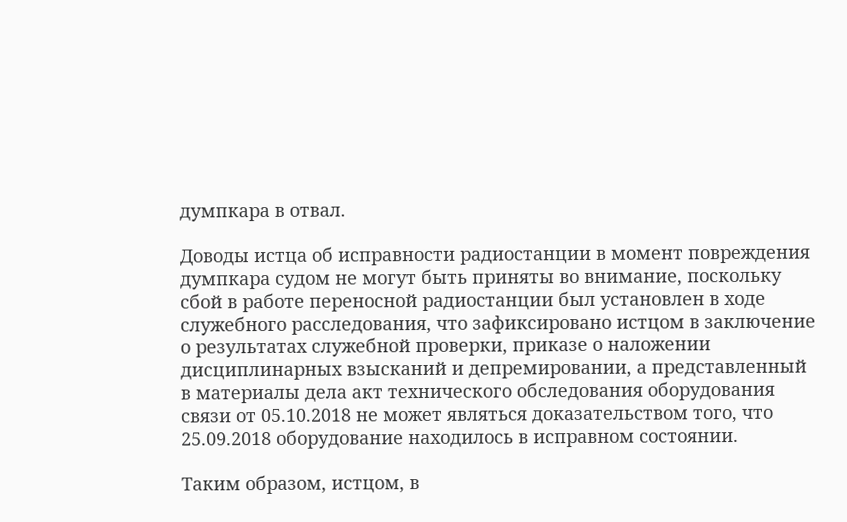думпкара в отвал.

Доводы истца об исправности радиостанции в момент повреждения думпкара судом не могут быть приняты во внимание, поскольку сбой в работе переносной радиостанции был установлен в ходе служебного расследования, что зафиксировано истцом в заключение о результатах служебной проверки, приказе о наложении дисциплинарных взысканий и депремировании, а представленный в материалы дела акт технического обследования оборудования связи от 05.10.2018 не может являться доказательством того, что 25.09.2018 оборудование находилось в исправном состоянии.

Таким образом, истцом, в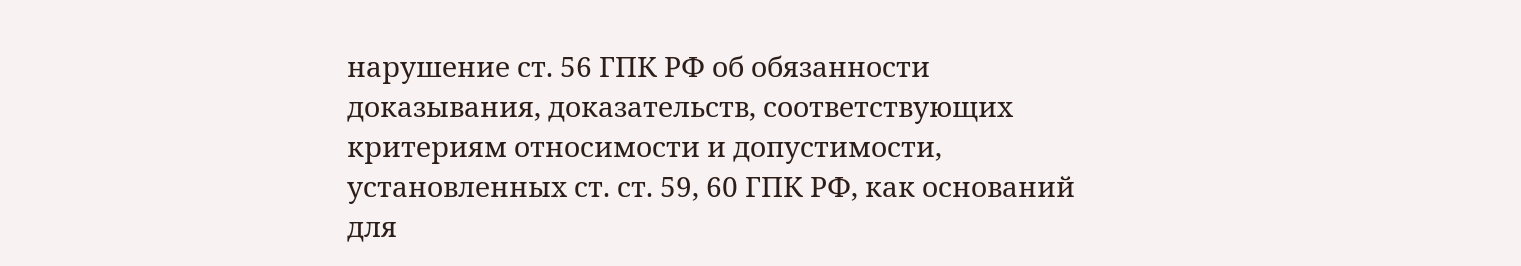нарушение ст. 56 ГПК РФ об обязанности доказывания, доказательств, соответствующих критериям относимости и допустимости, установленных ст. ст. 59, 60 ГПК РФ, как оснований для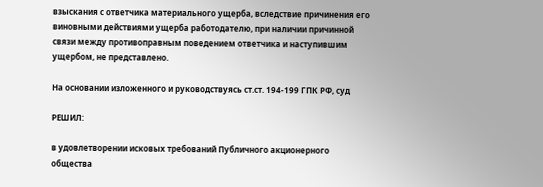взыскания с ответчика материального ущерба, вследствие причинения его виновными действиями ущерба работодателю, при наличии причинной связи между противоправным поведением ответчика и наступившим ущербом, не представлено.

На основании изложенного и руководствуясь ст.ст. 194-199 ГПК РФ, суд

РЕШИЛ:

в удовлетворении исковых требований Публичного акционерного общества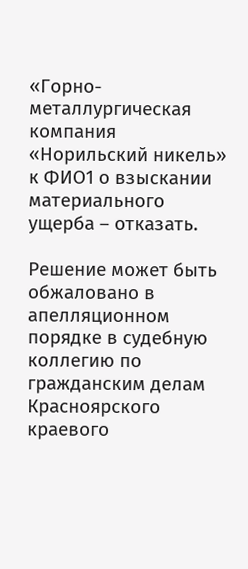«Горно-металлургическая компания «Норильский никель» к ФИО1 о взыскании материального ущерба – отказать.

Решение может быть обжаловано в апелляционном порядке в судебную коллегию по гражданским делам Красноярского краевого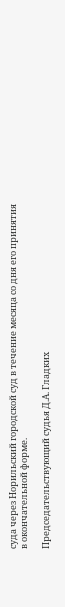суда через Норильский городской суд в течение месяца со дня его принятия в окончательной форме.

Председательствующий судья Д.А. Гладких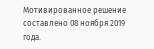Мотивированное решение составлено 08 ноября 2019 года.